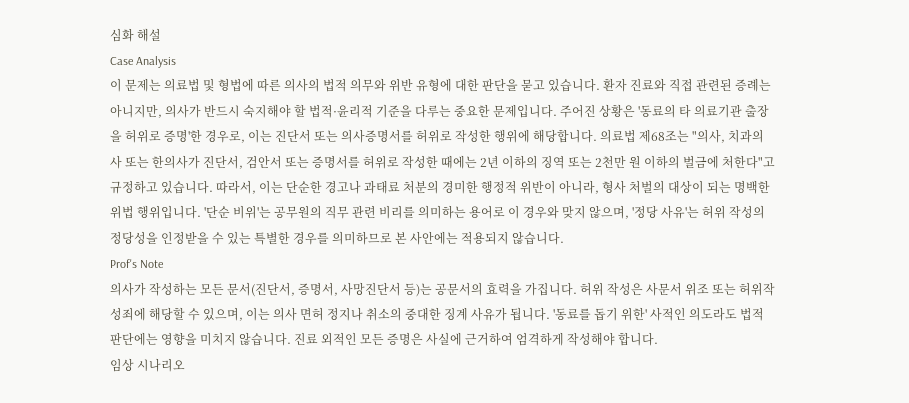심화 해설
Case Analysis
이 문제는 의료법 및 형법에 따른 의사의 법적 의무와 위반 유형에 대한 판단을 묻고 있습니다. 환자 진료와 직접 관련된 증례는 아니지만, 의사가 반드시 숙지해야 할 법적·윤리적 기준을 다루는 중요한 문제입니다. 주어진 상황은 '동료의 타 의료기관 출장을 허위로 증명'한 경우로, 이는 진단서 또는 의사증명서를 허위로 작성한 행위에 해당합니다. 의료법 제68조는 "의사, 치과의사 또는 한의사가 진단서, 검안서 또는 증명서를 허위로 작성한 때에는 2년 이하의 징역 또는 2천만 원 이하의 벌금에 처한다"고 규정하고 있습니다. 따라서, 이는 단순한 경고나 과태료 처분의 경미한 행정적 위반이 아니라, 형사 처벌의 대상이 되는 명백한 위법 행위입니다. '단순 비위'는 공무원의 직무 관련 비리를 의미하는 용어로 이 경우와 맞지 않으며, '정당 사유'는 허위 작성의 정당성을 인정받을 수 있는 특별한 경우를 의미하므로 본 사안에는 적용되지 않습니다.
Prof's Note
의사가 작성하는 모든 문서(진단서, 증명서, 사망진단서 등)는 공문서의 효력을 가집니다. 허위 작성은 사문서 위조 또는 허위작성죄에 해당할 수 있으며, 이는 의사 면허 정지나 취소의 중대한 징계 사유가 됩니다. '동료를 돕기 위한' 사적인 의도라도 법적 판단에는 영향을 미치지 않습니다. 진료 외적인 모든 증명은 사실에 근거하여 엄격하게 작성해야 합니다.
임상 시나리오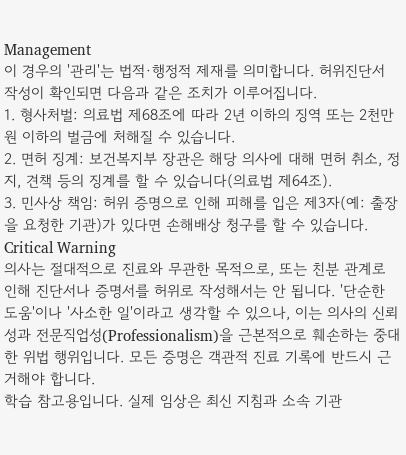Management
이 경우의 '관리'는 법적·행정적 제재를 의미합니다. 허위진단서 작성이 확인되면 다음과 같은 조치가 이루어집니다.
1. 형사처벌: 의료법 제68조에 따라 2년 이하의 징역 또는 2천만 원 이하의 벌금에 처해질 수 있습니다.
2. 면허 징계: 보건복지부 장관은 해당 의사에 대해 면허 취소, 정지, 견책 등의 징계를 할 수 있습니다(의료법 제64조).
3. 민사상 책임: 허위 증명으로 인해 피해를 입은 제3자(예: 출장을 요청한 기관)가 있다면 손해배상 청구를 할 수 있습니다.
Critical Warning
의사는 절대적으로 진료와 무관한 목적으로, 또는 친분 관계로 인해 진단서나 증명서를 허위로 작성해서는 안 됩니다. '단순한 도움'이나 '사소한 일'이라고 생각할 수 있으나, 이는 의사의 신뢰성과 전문직업성(Professionalism)을 근본적으로 훼손하는 중대한 위법 행위입니다. 모든 증명은 객관적 진료 기록에 반드시 근거해야 합니다.
학습 참고용입니다. 실제 임상은 최신 지침과 소속 기관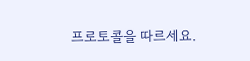프로토콜을 따르세요.